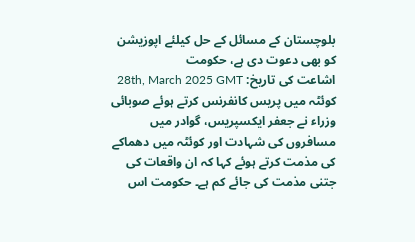بلوچستان کے مسائل کے حل کیلئے اپوزیشن کو بھی دعوت دی ہے، حکومت
اشاعت کی تاریخ: 28th, March 2025 GMT
کوئٹہ میں پریس کانفرنس کرتے ہوئے صوبائی وزراء نے جعفر ایکسپریس، گوادر میں مسافروں کی شہادت اور کوئٹہ میں دھماکے کی مذمت کرتے ہوئے کہا کہ ان واقعات کی جتنی مذمت کی جائے کم ہے۔ حکومت اس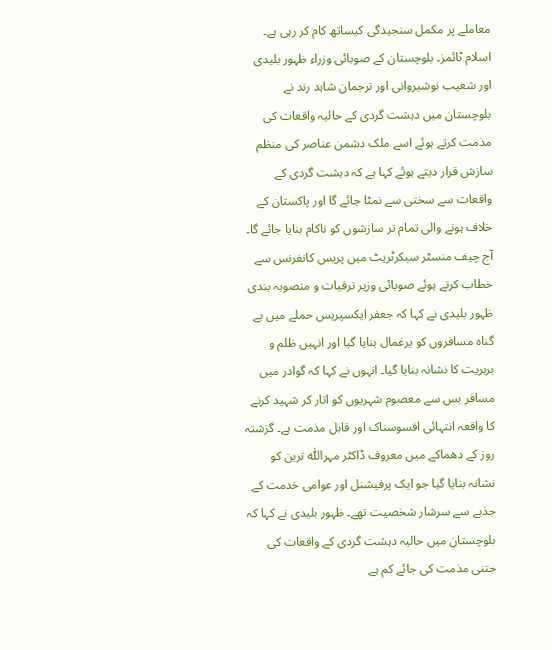معاملے پر مکمل سنجیدگی کیساتھ کام کر رہی ہے۔ اسلام ٹائمز۔ بلوچستان کے صوبائی وزراء ظہور بلیدی اور شعیب نوشیروانی اور ترجمان شاہد رند نے بلوچستان میں دہشت گردی کے حالیہ واقعات کی مذمت کرتے ہوئے اسے ملک دشمن عناصر کی منظم سازش قرار دیتے ہوئے کہا ہے کہ دہشت گردی کے واقعات سے سختی سے نمٹا جائے گا اور پاکستان کے خلاف ہونے والی تمام تر سازشوں کو ناکام بنایا جائے گا۔ آج چیف منسٹر سیکرٹریٹ میں پریس کانفرنس سے خطاب کرتے ہوئے صوبائی وزیر ترقیات و منصوبہ بندی ظہور بلیدی نے کہا کہ جعفر ایکسپریس حملے میں بے گناہ مسافروں کو یرغمال بنایا گیا اور انہیں ظلم و بربریت کا نشانہ بنایا گیا۔ انہوں نے کہا کہ گوادر میں مسافر بس سے معصوم شہریوں کو اتار کر شہید کرنے کا واقعہ انتہائی افسوسناک اور قابل مذمت ہے۔ گزشتہ روز کے دھماکے میں معروف ڈاکٹر مہراللّٰہ ترین کو نشانہ بنایا گیا جو ایک پرفیشنل اور عوامی خدمت کے جذبے سے سرشار شخصیت تھے۔ ظہور بلیدی نے کہا کہ بلوچستان میں حالیہ دہشت گردی کے واقعات کی جتنی مذمت کی جائے کم ہے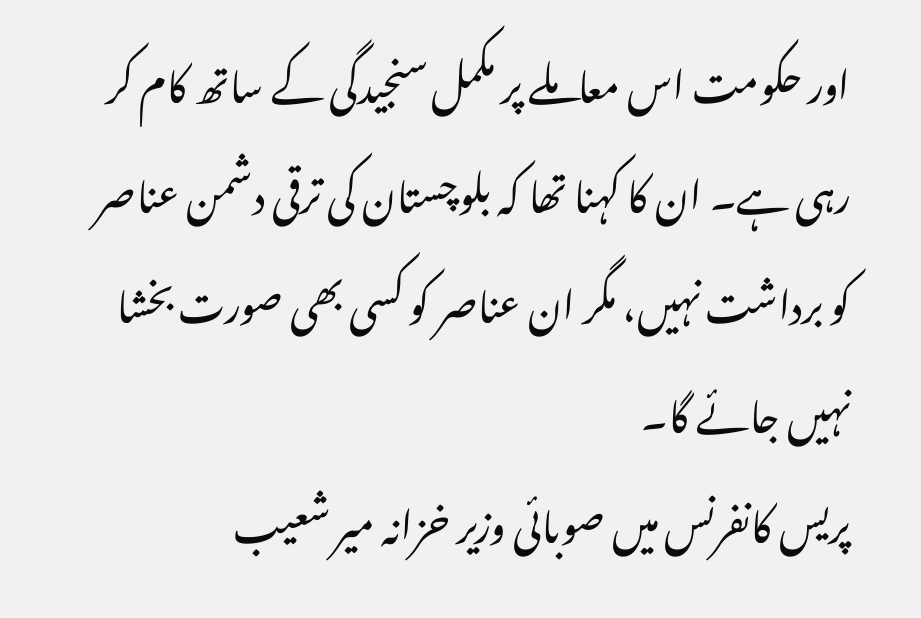اور حکومت اس معاملے پر مکمل سنجیدگی کے ساتھ کام کر رہی ہے۔ ان کا کہنا تھا کہ بلوچستان کی ترقی دشمن عناصر کو برداشت نہیں، مگر ان عناصر کو کسی بھی صورت بخشا نہیں جائے گا۔
پریس کانفرنس میں صوبائی وزیر خزانہ میر شعیب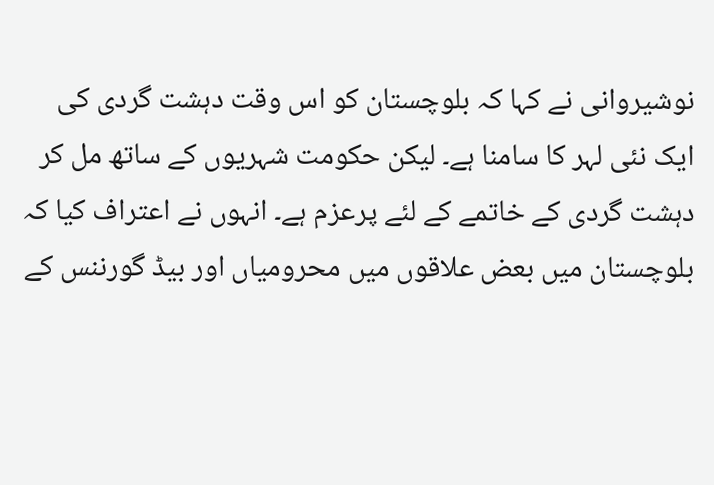نوشیروانی نے کہا کہ بلوچستان کو اس وقت دہشت گردی کی ایک نئی لہر کا سامنا ہے۔ لیکن حکومت شہریوں کے ساتھ مل کر دہشت گردی کے خاتمے کے لئے پرعزم ہے۔ انہوں نے اعتراف کیا کہ بلوچستان میں بعض علاقوں میں محرومیاں اور بیڈ گورننس کے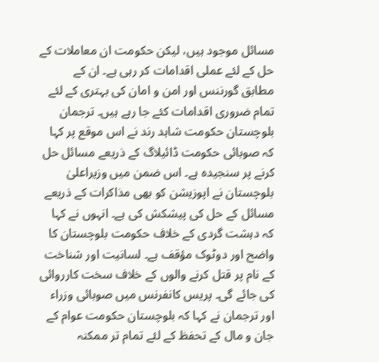مسائل موجود ہیں، لیکن حکومت ان معاملات کے حل کے لئے عملی اقدامات کر رہی ہے۔ ان کے مطابق گورننس اور امن و امان کی بہتری کے لئے تمام ضروری اقدامات کئے جا رہے ہیں۔ ترجمان بلوچستان حکومت شاہد رند نے اس موقع پر کہا کہ صوبائی حکومت ڈائیلاگ کے ذریعے مسائل حل کرنے پر سنجیدہ ہے۔ اس ضمن میں وزیراعلیٰ بلوچستان نے اپوزیشن کو بھی مذاکرات کے ذریعے مسائل کے حل کی پیشکش کی ہے۔ انہوں نے کہا کہ دہشت گردی کے خلاف حکومت بلوچستان کا واضح اور دوٹوک مؤقف ہے۔ لسانیت اور شناخت کے نام پر قتل کرنے والوں کے خلاف سخت کارروائی کی جائے گی۔ پریس کانفرنس میں صوبائی وزراء اور ترجمان نے کہا کہ بلوچستان حکومت عوام کے جان و مال کے تحفظ کے لئے تمام تر ممکنہ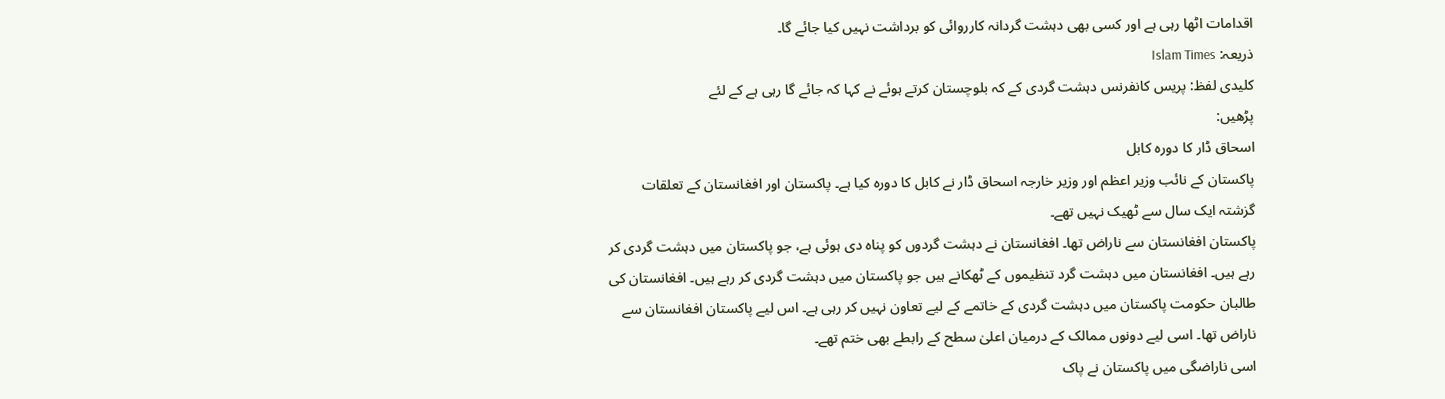اقدامات اٹھا رہی ہے اور کسی بھی دہشت گردانہ کارروائی کو برداشت نہیں کیا جائے گا۔
ذریعہ: Islam Times
کلیدی لفظ: پریس کانفرنس دہشت گردی کے کہ بلوچستان کرتے ہوئے نے کہا کہ جائے گا رہی ہے کے لئے
پڑھیں:
اسحاق ڈار کا دورہ کابل
پاکستان کے نائب وزیر اعظم اور وزیر خارجہ اسحاق ڈار نے کابل کا دورہ کیا ہے۔ پاکستان اور افغانستان کے تعلقات گزشتہ ایک سال سے ٹھیک نہیں تھے۔
پاکستان افغانستان سے ناراض تھا۔ افغانستان نے دہشت گردوں کو پناہ دی ہوئی ہے، جو پاکستان میں دہشت گردی کر رہے ہیں۔ افغانستان میں دہشت گرد تنظیموں کے ٹھکانے ہیں جو پاکستان میں دہشت گردی کر رہے ہیں۔ افغانستان کی طالبان حکومت پاکستان میں دہشت گردی کے خاتمے کے لیے تعاون نہیں کر رہی ہے۔ اس لیے پاکستان افغانستان سے ناراض تھا۔ اسی لیے دونوں ممالک کے درمیان اعلیٰ سطح کے رابطے بھی ختم تھے۔
اسی ناراضگی میں پاکستان نے پاک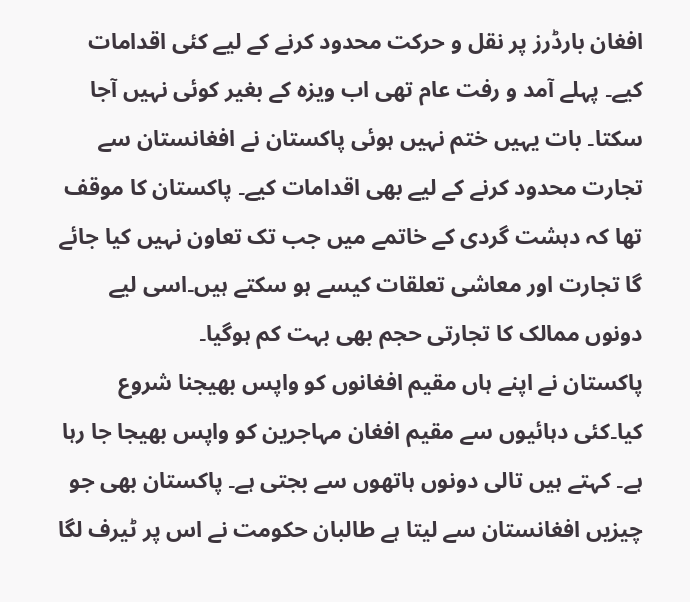افغان بارڈرز پر نقل و حرکت محدود کرنے کے لیے کئی اقدامات کیے۔ پہلے آمد و رفت عام تھی اب ویزہ کے بغیر کوئی نہیں آجا سکتا۔ بات یہیں ختم نہیں ہوئی پاکستان نے افغانستان سے تجارت محدود کرنے کے لیے بھی اقدامات کیے۔ پاکستان کا موقف تھا کہ دہشت گردی کے خاتمے میں جب تک تعاون نہیں کیا جائے گا تجارت اور معاشی تعلقات کیسے ہو سکتے ہیں۔اسی لیے دونوں ممالک کا تجارتی حجم بھی بہت کم ہوگیا۔
پاکستان نے اپنے ہاں مقیم افغانوں کو واپس بھیجنا شروع کیا۔کئی دہائیوں سے مقیم افغان مہاجرین کو واپس بھیجا جا رہا ہے۔ کہتے ہیں تالی دونوں ہاتھوں سے بجتی ہے۔ پاکستان بھی جو چیزیں افغانستان سے لیتا ہے طالبان حکومت نے اس پر ٹیرف لگا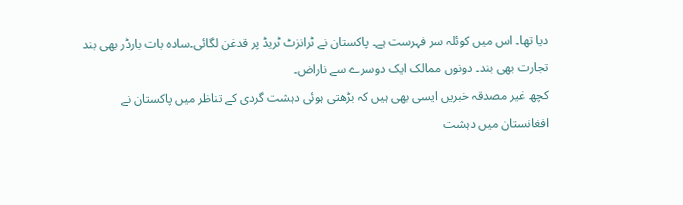دیا تھا۔ اس میں کوئلہ سر فہرست ہے۔ پاکستان نے ٹرانزٹ ٹریڈ پر قدغن لگائی۔سادہ بات بارڈر بھی بند تجارت بھی بند۔ دونوں ممالک ایک دوسرے سے ناراض۔
کچھ غیر مصدقہ خبریں ایسی بھی ہیں کہ بڑھتی ہوئی دہشت گردی کے تناظر میں پاکستان نے افغانستان میں دہشت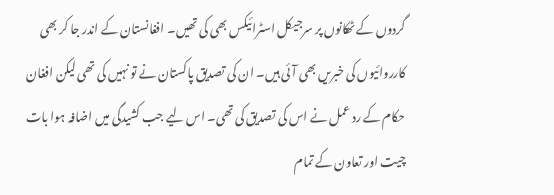گردوں کے ٹھکانوں پر سرجیکل اسٹرائیکس بھی کی تھیں۔ افغانستان کے اندر جا کر بھی کارروائیوں کی خبریں بھی آئی ہیں۔ ان کی تصدیق پاکستان نے تو نہیں کی تھی لیکن افغان حکام کے رد عمل نے اس کی تصدیق کی تھی۔ اس لیے جب کشیدگی میں اضافہ ہوا بات چیت اور تعاون کے تمام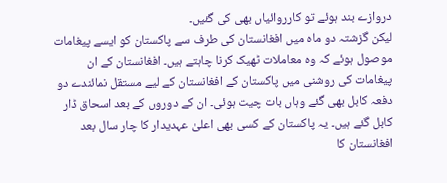دروازے بند ہوئے تو کارروائیاں بھی کی گئیں۔
لیکن گزشتہ دو ماہ میں افغانستان کی طرف سے پاکستان کو ایسے پیغامات موصول ہوئے کہ وہ معاملات ٹھیک کرنا چاہتے ہیں۔ افغانستان کے ان پیغامات کی روشنی میں پاکستان کے افغانستان کے لیے مستقل نمائندے دو دفعہ کابل بھی گئے وہاں بات چیت ہوئی۔ ان کے دوروں کے بعد اسحاق ڈار کابل گئے ہیں۔ یہ پاکستان کے کسی بھی اعلیٰ عہدیدار کا چار سال بعد افغانستان کا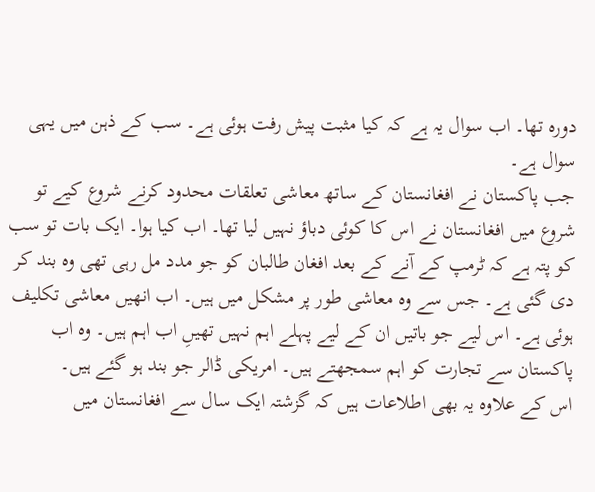دورہ تھا۔ اب سوال یہ ہے کہ کیا مثبت پیش رفت ہوئی ہے۔ سب کے ذہن میں یہی سوال ہے۔
جب پاکستان نے افغانستان کے ساتھ معاشی تعلقات محدود کرنے شروع کیے تو شروع میں افغانستان نے اس کا کوئی دباؤ نہیں لیا تھا۔ اب کیا ہوا۔ ایک بات تو سب کو پتہ ہے کہ ٹرمپ کے آنے کے بعد افغان طالبان کو جو مدد مل رہی تھی وہ بند کر دی گئی ہے۔ جس سے وہ معاشی طور پر مشکل میں ہیں۔ اب انھیں معاشی تکلیف ہوئی ہے۔ اس لیے جو باتیں ان کے لیے پہلے اہم نہیں تھیںِ اب اہم ہیں۔ وہ اب پاکستان سے تجارت کو اہم سمجھتے ہیں۔ امریکی ڈالر جو بند ہو گئے ہیں۔
اس کے علاوہ یہ بھی اطلاعات ہیں کہ گزشتہ ایک سال سے افغانستان میں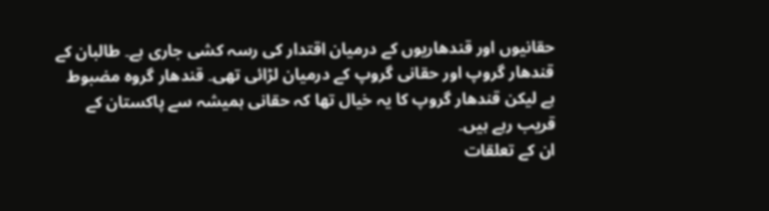حقانیوں اور قندھاریوں کے درمیان اقتدار کی رسہ کشی جاری ہے۔ طالبان کے قندھار گروپ اور حقانی گروپ کے درمیان لڑائی تھی۔ قندھار گروہ مضبوط ہے لیکن قندھار گروپ کا یہ خیال تھا کہ حقانی ہمیشہ سے پاکستان کے قریب رہے ہیں۔
ان کے تعلقات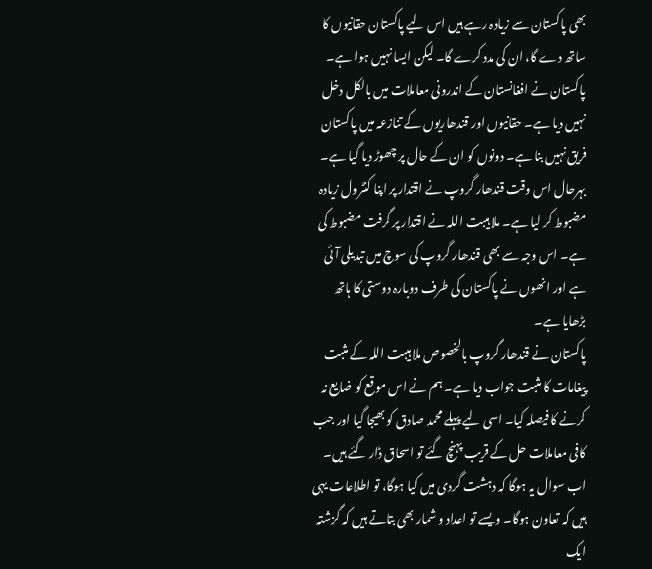بھی پاکستان سے زیادہ رہے ہیں اس لیے پاکستان حقانیوں کا ساتھ دے گا، ان کی مدد کرے گا۔ لیکن ایسا نہیں ہوا ہے۔ پاکستان نے افغانستان کے اندرونی معاملات میں بالکل دخل نہیں دیا ہے۔ حقانیوں اور قندھاریوں کے تنازعہ میں پاکستان فریق نہیں بنا ہے۔ دونوں کو ان کے حال پر چھوڑ دیا گیا ہے۔ بہرحال اس وقت قندھار گروپ نے اقتدار پر اپنا کنٹرول زیادہ مضبوط کر لیا ہے۔ ملا ہیبت اللہ نے اقتدار پر گرفت مضبوط کی ہے۔ اس وجہ سے بھی قندھار گروپ کی سوچ میں تبدیلی آئی ہے اور انھوں نے پاکستان کی طرف دوبارہ دوستی کا ہاتھ بڑھایا ہے۔
پاکستان نے قندھار گروپ بالخصوص ملا ہیبت اللہ کے مثبت پیغامات کا مثبت جواب دیا ہے۔ ہم نے اس موقع کو ضایع نہ کرنے کا فیصلہ کیا۔ اسی لیے پہلے محمد صادق کو بھیجا گیا اور جب کافی معاملات حل کے قریب پہنچ گئے تو اسحاق ڈار گئے ہیں۔ اب سوال یہ ہوگا کہ دہشت گردی میں کیا ہوگا، تو اطلاعات یہی ہیں کہ تعاون ہوگا۔ ویسے تو اعداد و شمار بھی بتاتے ہیں کہ گزشتہ ایک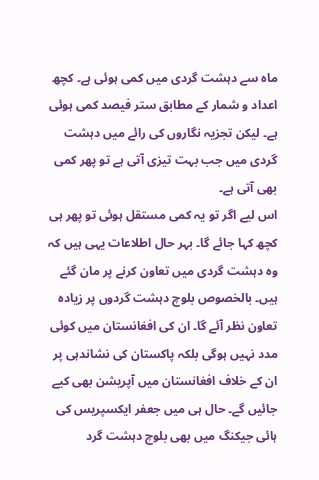ماہ سے دہشت گردی میں کمی ہوئی ہے۔ کچھ اعداد و شمار کے مطابق ستر فیصد کمی ہوئی ہے۔ لیکن تجزیہ نگاروں کی رائے میں دہشت گردی میں جب بہت تیزی آتی ہے تو پھر کمی بھی آتی ہے۔
اس لیے اگر تو یہ کمی مستقل ہوئی تو پھر ہی کچھ کہا جائے گا۔ بہر حال اطلاعات یہی ہیں کہ وہ دہشت گردی میں تعاون کرنے پر مان گئے ہیں۔ بالخصوص بلوچ دہشت گردوں پر زیادہ تعاون نظر آئے گا۔ ان کی افغانستان میں کوئی مدد نہیں ہوگی بلکہ پاکستان کی نشاندہی پر ان کے خلاف افغانستان میں آپریشن بھی کیے جائیں گے۔ حال ہی میں جعفر ایکسپریس کی ہائی جیکنگ میں بھی بلوچ دہشت گرد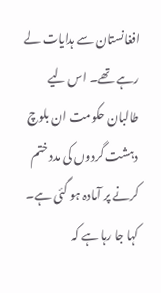افغانستان سے ہدایات لے رہے تھے۔ اس لیے طالبان حکومت ان بلوچ دہشت گردوں کی مدد ختم کرنے پر آمادہ ہو گئی ہے۔ کہا جا رہا ہے کہ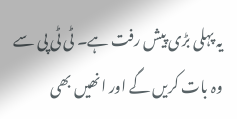یہ پہلی بڑی پیش رفت ہے۔ ٹی ٹی پی سے وہ بات کریں گے اور انھیں بھی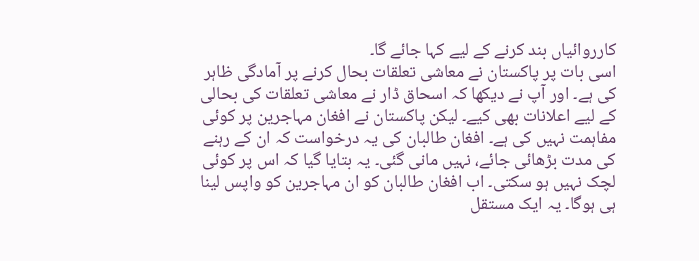کارروائیاں بند کرنے کے لیے کہا جائے گا۔
اسی بات پر پاکستان نے معاشی تعلقات بحال کرنے پر آمادگی ظاہر کی ہے۔ اور آپ نے دیکھا کہ اسحاق ڈار نے معاشی تعلقات کی بحالی کے لیے اعلانات بھی کیے۔ لیکن پاکستان نے افغان مہاجرین پر کوئی مفاہمت نہیں کی ہے۔ افغان طالبان کی یہ درخواست کہ ان کے رہنے کی مدت بڑھائی جائے، نہیں مانی گئی۔ یہ بتایا گیا کہ اس پر کوئی لچک نہیں ہو سکتی۔ اب افغان طالبان کو ان مہاجرین کو واپس لینا ہی ہوگا۔ یہ ایک مستقل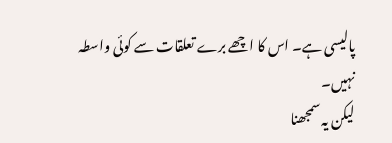پالیسی ہے۔ اس کا اچھے برے تعلقات سے کوئی واسطہ نہیں۔
لیکن یہ سمجھنا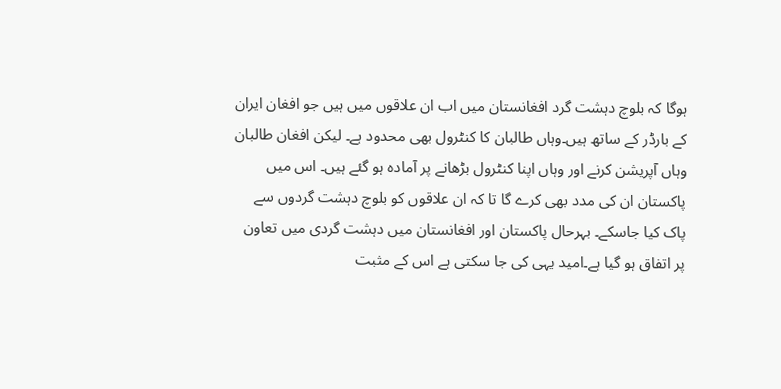ہوگا کہ بلوچ دہشت گرد افغانستان میں اب ان علاقوں میں ہیں جو افغان ایران کے بارڈر کے ساتھ ہیں۔وہاں طالبان کا کنٹرول بھی محدود ہے۔ لیکن افغان طالبان وہاں آپریشن کرنے اور وہاں اپنا کنٹرول بڑھانے پر آمادہ ہو گئے ہیں۔ اس میں پاکستان ان کی مدد بھی کرے گا تا کہ ان علاقوں کو بلوچ دہشت گردوں سے پاک کیا جاسکے۔ بہرحال پاکستان اور افغانستان میں دہشت گردی میں تعاون پر اتفاق ہو گیا ہے۔امید یہی کی جا سکتی ہے اس کے مثبت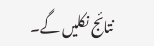نتائج نکلیں گے۔